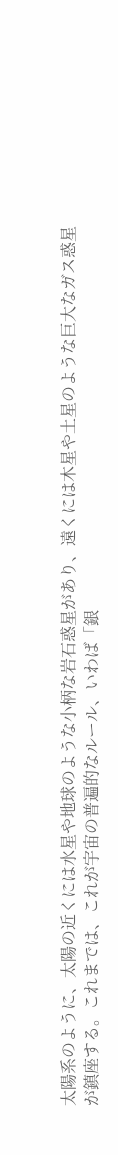太陽系のように、太陽の近くには水星や地球のような小柄な岩石惑星があり、遠くには木星や土星のような巨大なガス惑星が鎮座する。これまでは、これが宇宙の普遍的なルール、いわば「銀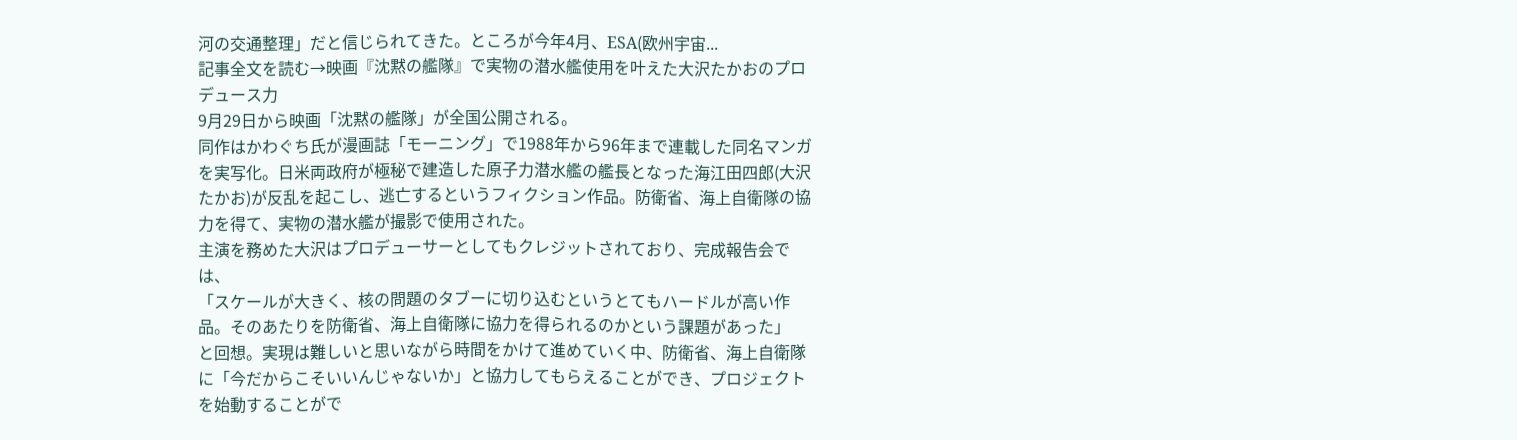河の交通整理」だと信じられてきた。ところが今年4月、ESA(欧州宇宙...
記事全文を読む→映画『沈黙の艦隊』で実物の潜水艦使用を叶えた大沢たかおのプロデュース力
9月29日から映画「沈黙の艦隊」が全国公開される。
同作はかわぐち氏が漫画誌「モーニング」で1988年から96年まで連載した同名マンガを実写化。日米両政府が極秘で建造した原子力潜水艦の艦長となった海江田四郎(大沢たかお)が反乱を起こし、逃亡するというフィクション作品。防衛省、海上自衛隊の協力を得て、実物の潜水艦が撮影で使用された。
主演を務めた大沢はプロデューサーとしてもクレジットされており、完成報告会では、
「スケールが大きく、核の問題のタブーに切り込むというとてもハードルが高い作品。そのあたりを防衛省、海上自衛隊に協力を得られるのかという課題があった」
と回想。実現は難しいと思いながら時間をかけて進めていく中、防衛省、海上自衛隊に「今だからこそいいんじゃないか」と協力してもらえることができ、プロジェクトを始動することがで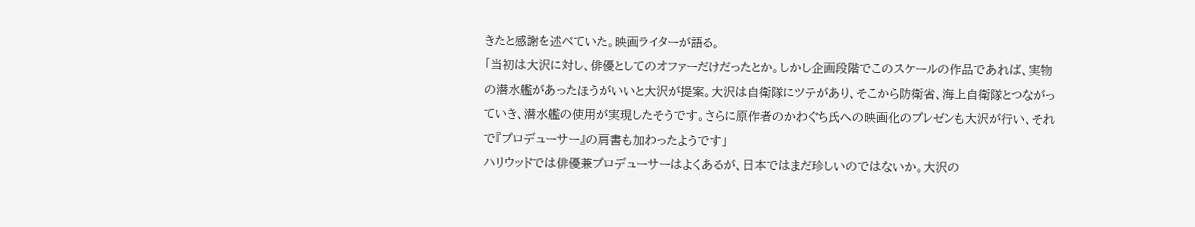きたと感謝を述べていた。映画ライターが語る。
「当初は大沢に対し、俳優としてのオファーだけだったとか。しかし企画段階でこのスケールの作品であれば、実物の潜水艦があったほうがいいと大沢が提案。大沢は自衛隊にツテがあり、そこから防衛省、海上自衛隊とつながっていき、潜水艦の使用が実現したそうです。さらに原作者のかわぐち氏への映画化のプレゼンも大沢が行い、それで『プロデューサー』の肩書も加わったようです」
ハリウッドでは俳優兼プロデューサーはよくあるが、日本ではまだ珍しいのではないか。大沢の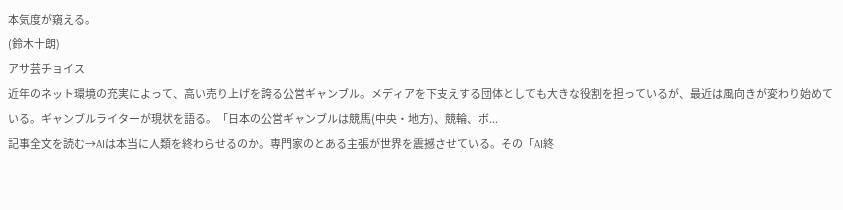本気度が窺える。
(鈴木十朗)
アサ芸チョイス
近年のネット環境の充実によって、高い売り上げを誇る公営ギャンブル。メディアを下支えする団体としても大きな役割を担っているが、最近は風向きが変わり始めている。ギャンブルライターが現状を語る。「日本の公営ギャンブルは競馬(中央・地方)、競輪、ボ...
記事全文を読む→AIは本当に人類を終わらせるのか。専門家のとある主張が世界を震撼させている。その「AI終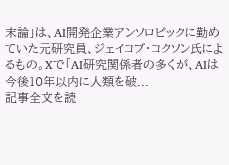末論」は、AI開発企業アンソロピックに勤めていた元研究員、ジェイコブ・コクソン氏によるもの。Xで「AI研究関係者の多くが、AIは今後10年以内に人類を破...
記事全文を読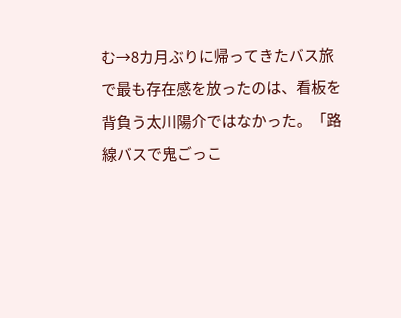む→8カ月ぶりに帰ってきたバス旅で最も存在感を放ったのは、看板を背負う太川陽介ではなかった。「路線バスで鬼ごっこ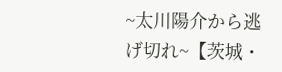~太川陽介から逃げ切れ~【茨城・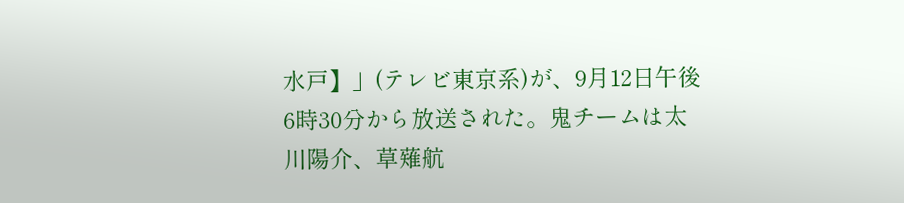水戸】」(テレビ東京系)が、9月12日午後6時30分から放送された。鬼チームは太川陽介、草薙航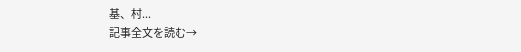基、村...
記事全文を読む→